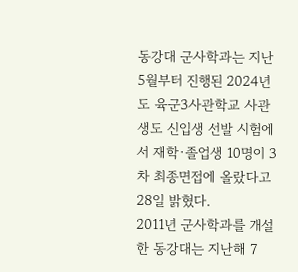동강대 군사학과는 지난 5월부터 진행된 2024년도 육군3사관학교 사관생도 신입생 선발 시험에서 재학·졸업생 10명이 3차 최종면접에 올랐다고 28일 밝혔다.
2011년 군사학과를 개설한 동강대는 지난해 7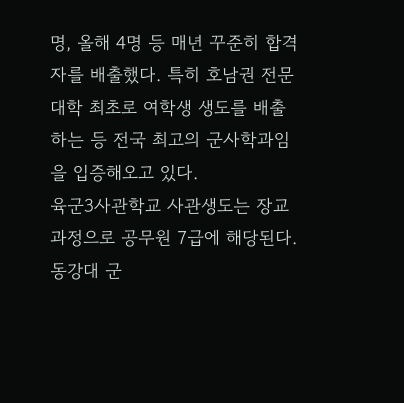명, 올해 4명 등 매년 꾸준히 합격자를 배출했다. 특히 호남권 전문대학 최초로 여학생 생도를 배출하는 등 전국 최고의 군사학과임을 입증해오고 있다.
육군3사관학교 사관생도는 장교과정으로 공무원 7급에 해당된다. 동강대 군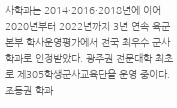사학과는 2014·2016·2018년에 이어 2020년부터 2022년까지 3년 연속 육군본부 학사운영평가에서 전국 최우수 군사학과로 인정받았다. 광주권 전문대학 최초로 제305학생군사교육단을 운영 중이다. 조동권 학과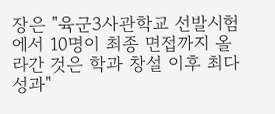장은 "육군3사관학교 선발시험에서 10명이 최종 면접까지 올라간 것은 학과 창설 이후 최다 성과"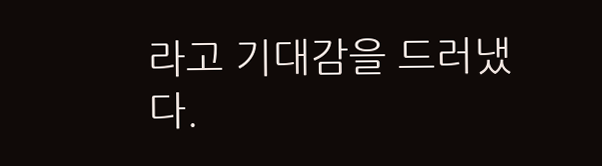라고 기대감을 드러냈다.